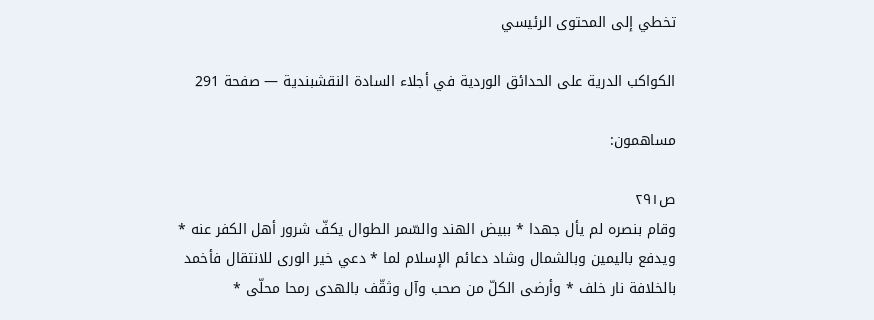تخطي إلى المحتوى الرئيسي

الكواكب الدرية على الحدائق الوردية في أجلاء السادة النقشبندية — صفحة 291

مساهمون:

ص٢٩١
وقام بنصره لم يأل جهدا * ببيض الهند والسّمر الطوال يكفّ شرور أهل الكفر عنه * ويدفع باليمين وبالشمال وشاد دعائم الإسلام لما * دعي خير الورى للانتقال فأخمد بالخلافة نار خلف * وأرضى الكلّ من صحب وآل وثقّف بالهدى رمحا محلّى *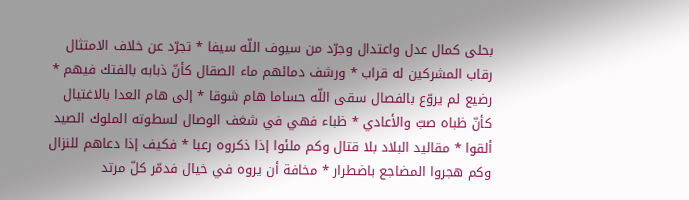بحلى كمال عدل واعتدال وجرّد من سيوف اللّه سيفا * تجرّد عن خلاف الامتثال رقاب المشركين له قراب * ورشف دمائهم ماء الصقال كأنّ ذبابه بالفتك فيهم * رضيع لم يروّع بالفصال سقى اللّه حساما هام شوقا * إلى هام العدا بالاغتيال كأنّ ظباه صبّ والأعادي * ظباء فهي في شغف الوصال لسطوته الملوك الصيد ألقوا * مقاليد البلاد بلا قتال وكم ملئوا إذا ذكروه رعبا * فكيف إذا دعاهم للنزال وكم هجروا المضاجع باضطرار * مخافة أن يروه في خيال فدمّر كلّ مرتد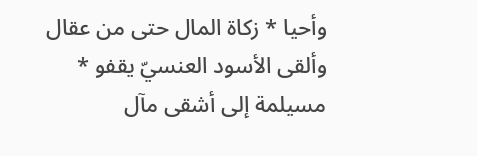وأحيا * زكاة المال حتى من عقال وألقى الأسود العنسيّ يقفو * مسيلمة إلى أشقى مآل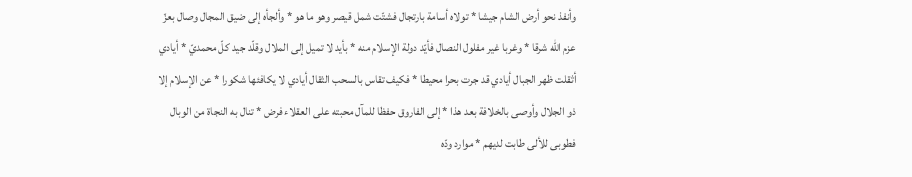وأنفذ نحو أرض الشام جيشا * تولاه أسامة بارتجال فشتّت شمل قيصر وهو ما هو * وألجأه إلى ضيق المجال وصال بعزّ عزم اللّه شرقا * وغربا غير مفلول النصال فأيّد دولة الإسلام منه * بأيد لا تميل إلى الملال وقلّد جيد كلّ محمديّ * أيادي أثقلت ظهر الجبال أيادي قد جرت بحرا محيطا * فكيف تقاس بالسحب الثقال أيادي لا يكافئها شكورا * عن الإسلام إلا ذو الجلال وأوصى بالخلافة بعد هذا * إلى الفاروق حفظا للمآل محبته على العقلاء فرض * تنال به النجاة من الوبال فطوبى للألى طابت لديهم * موارد ودّه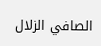الصافي الزلال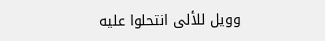وويل للألى انتحلوا عليه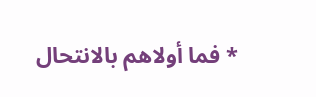* فما أولاهم بالانتحال